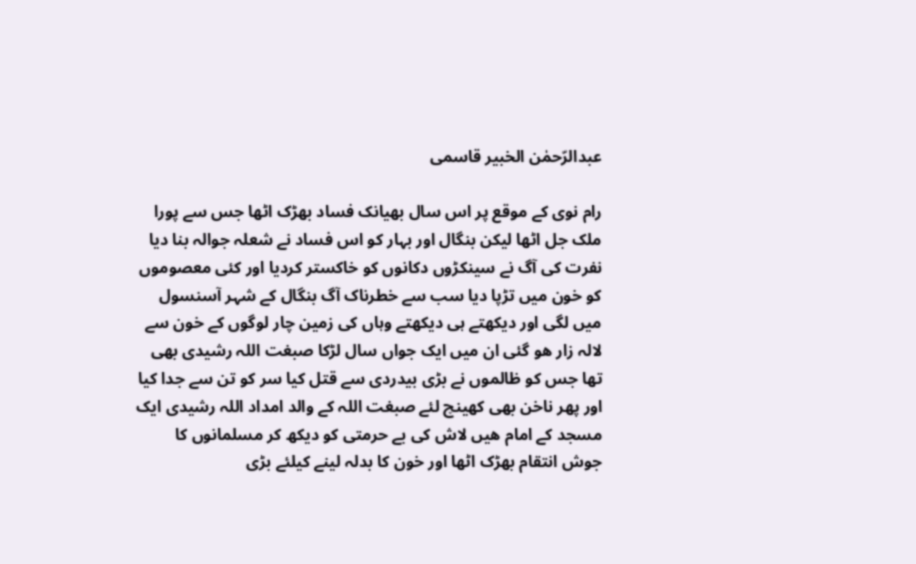عبدالرّحمٰن الخبیر قاسمی

رام نوی کے موقع پر اس سال بھیانک فساد بھڑک اٹھا جس سے پورا ملک جل اٹھا لیکن بنگال اور بہار کو اس فساد نے شعلہ جوالہ بنا دیا نفرت کی آگ نے سینکڑوں دکانوں کو خاکستر کردیا اور کئی معصوموں کو خون میں تڑپا دیا سب سے خطرناک آگ بنگال کے شہر آسنسول میں لگی اور دیکھتے ہی دیکھتے وہاں کی زمین چار لوگوں کے خون سے لالہ زار ھو گئی ان میں ایک جواں سال لڑکا صبغت اللہ رشیدی بھی تھا جس کو ظالموں نے بڑی بیدردی سے قتل کیا سر کو تن سے جدا کیا اور پھر ناخن بھی کھینچ لئے صبغت اللہ کے والد امداد اللہ رشیدی ایک مسجد کے امام ھیں لاش کی بے حرمتی کو دیکھ کر مسلمانوں کا جوش انتقام بھڑک اٹھا اور خون کا بدلہ لینے کیلئے بڑی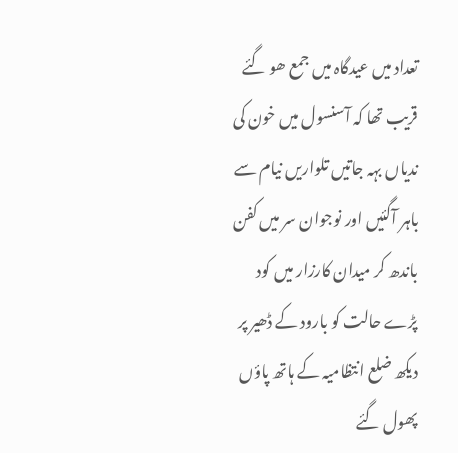تعداد میں عیدگاہ میں جمع ھو گئے قریب تھا کہ آسنسول میں خون کی ندیاں بہہ جاتیں تلواریں نیام سے باہر آگئیں اور نوجوان سر میں کفن باندھ کر میدان کارزار میں کود پڑے حالت کو بارود کے ڈھیر پر دیکھ ضلع انتظامیہ کے ہاتھ پاؤں پھول گئے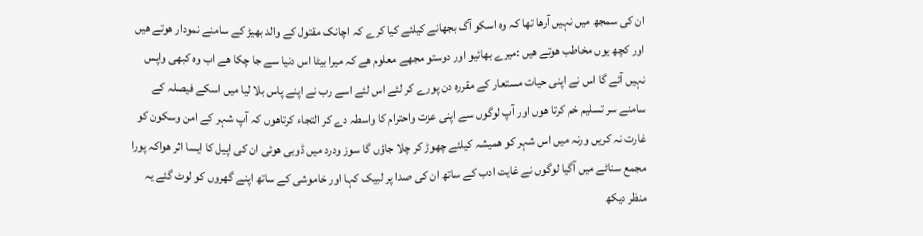ان کی سمجھ میں نہیں آرھا تھا کہ وہ اسکو آگ بجھانے کیلئے کیا کرے کہ اچانک مقتول کے والد بھیڑ کے سامنے نمودار ھوتے ھیں اور کچھ یوں مخاطب ھوتے ھیں :میرے بھائیو اور دوستو مجھے معلوم ھے کہ میرا بیٹا اس دنیا سے جا چکا ھے اب وہ کبھی واپس نہیں آئے گا اس نے اپنی حیات مستعار کے مقررہ دن پورے کر لئے اس لئے اسے رب نے اپنے پاس بلا لیا میں اسکے فیصلہ کے سامنے سر تسلیم خم کرتا ھوں اور آپ لوگوں سے اپنی عزت واحترام کا واسطہ دے کر التجاء کرتاھوں کہ آپ شہر کے امن وسکون کو غارت نہ کریں ورنہ میں اس شہر کو ھمیشہ کیلئے چھوڑ کر چلا جاؤں گا سوز ودرد میں ڈوبی ھوئی ان کی اپیل کا ایسا اثر ھواکہ پورا مجمع سناٹے میں آگیا لوگوں نے غایت ادب کے ساتھ ان کی صدا پر لبیک کہا اور خاموشی کے ساتھ اپنے گھروں کو لوٹ گئے یہ منظر دیکھ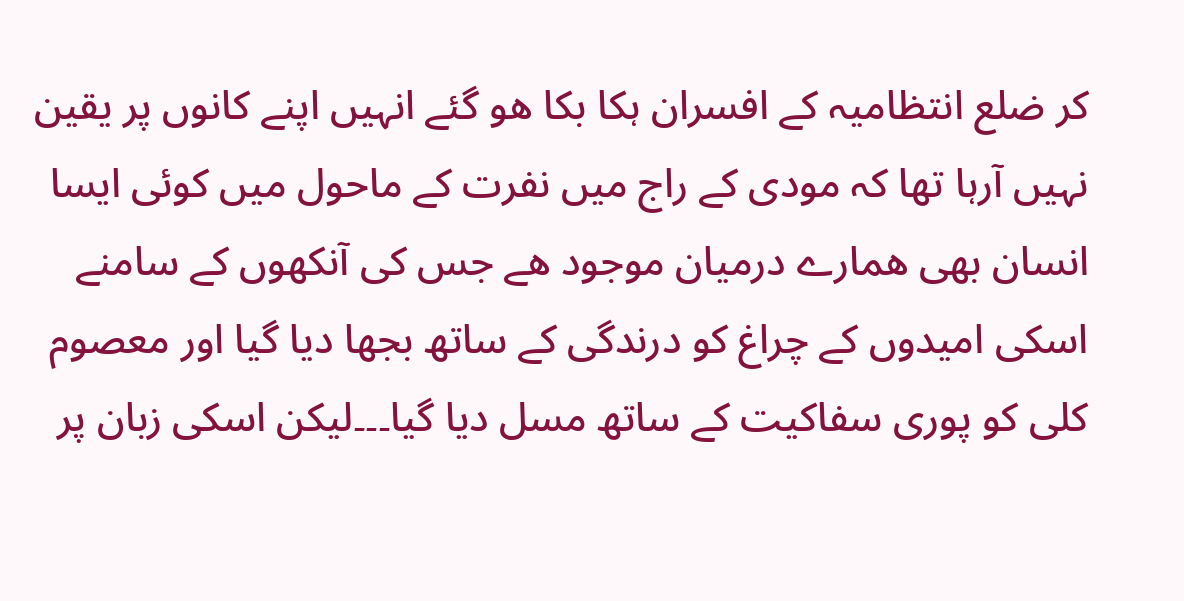کر ضلع انتظامیہ کے افسران ہکا بکا ھو گئے انہیں اپنے کانوں پر یقین نہیں آرہا تھا کہ مودی کے راج میں نفرت کے ماحول میں کوئی ایسا انسان بھی ھمارے درمیان موجود ھے جس کی آنکھوں کے سامنے اسکی امیدوں کے چراغ کو درندگی کے ساتھ بجھا دیا گیا اور معصوم کلی کو پوری سفاکیت کے ساتھ مسل دیا گیا۔۔۔لیکن اسکی زبان پر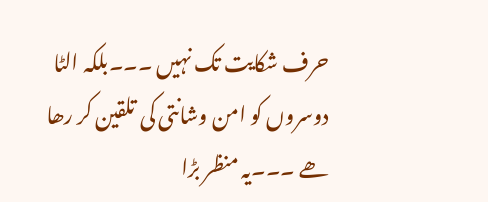حرف شکایت تک نہیں ۔۔۔بلکہ الٹا دوسروں کو امن وشانتی کی تلقین کر رھا ھے ۔۔۔یہ منظر بڑا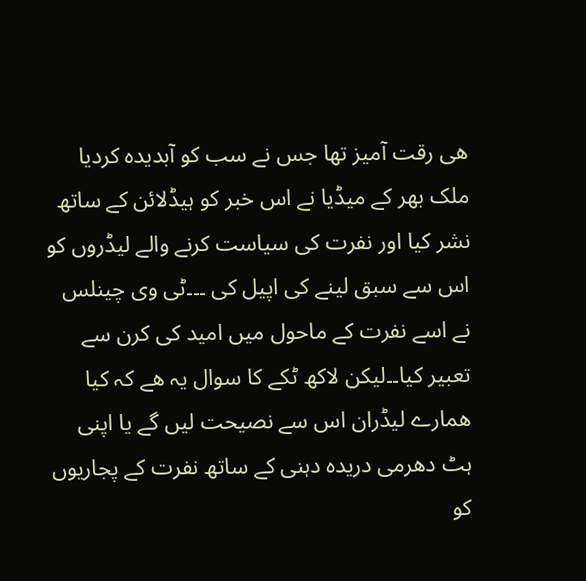ھی رقت آمیز تھا جس نے سب کو آبدیدہ کردیا ملک بھر کے میڈیا نے اس خبر کو ہیڈلائن کے ساتھ نشر کیا اور نفرت کی سیاست کرنے والے لیڈروں کو اس سے سبق لینے کی اپیل کی ۔۔۔ٹی وی چینلس نے اسے نفرت کے ماحول میں امید کی کرن سے تعبیر کیا۔۔لیکن لاکھ ٹکے کا سوال یہ ھے کہ کیا ھمارے لیڈران اس سے نصیحت لیں گے یا اپنی ہٹ دھرمی دریدہ دہنی کے ساتھ نفرت کے پجاریوں کو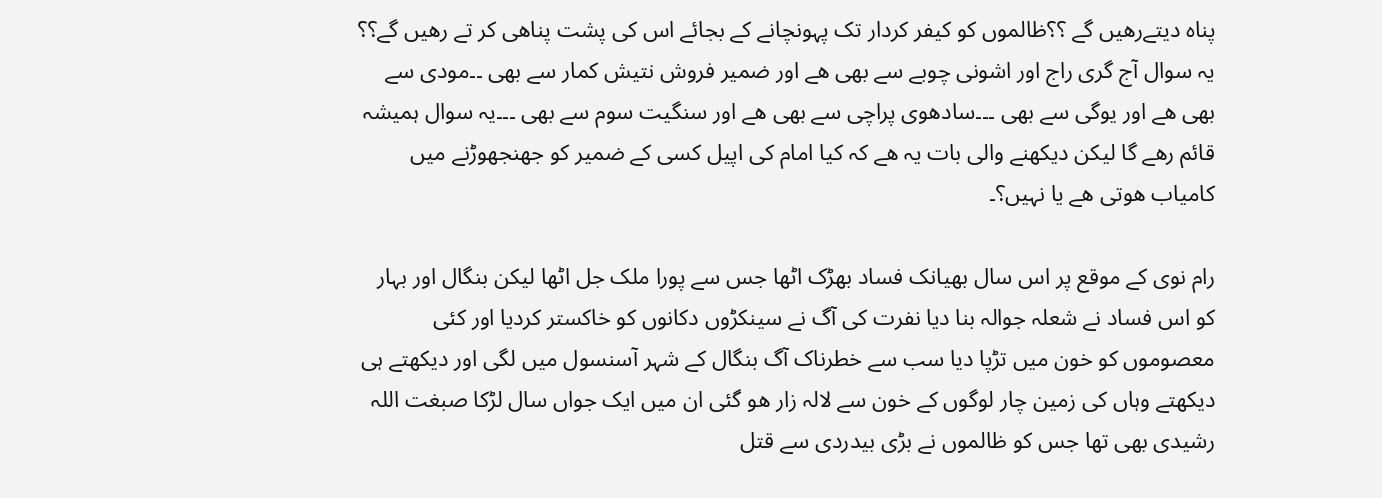پناہ دیتےرھیں گے ؟؟ظالموں کو کیفر کردار تک پہونچانے کے بجائے اس کی پشت پناھی کر تے رھیں گے؟؟ یہ سوال آج گری راج اور اشونی چوبے سے بھی ھے اور ضمیر فروش نتیش کمار سے بھی ۔۔مودی سے بھی ھے اور یوگی سے بھی ۔۔۔سادھوی پراچی سے بھی ھے اور سنگیت سوم سے بھی ۔۔۔یہ سوال ہمیشہ قائم رھے گا لیکن دیکھنے والی بات یہ ھے کہ کیا امام کی اپیل کسی کے ضمیر کو جھنجھوڑنے میں کامیاب ھوتی ھے یا نہیں؟۔

رام نوی کے موقع پر اس سال بھیانک فساد بھڑک اٹھا جس سے پورا ملک جل اٹھا لیکن بنگال اور بہار کو اس فساد نے شعلہ جوالہ بنا دیا نفرت کی آگ نے سینکڑوں دکانوں کو خاکستر کردیا اور کئی معصوموں کو خون میں تڑپا دیا سب سے خطرناک آگ بنگال کے شہر آسنسول میں لگی اور دیکھتے ہی دیکھتے وہاں کی زمین چار لوگوں کے خون سے لالہ زار ھو گئی ان میں ایک جواں سال لڑکا صبغت اللہ رشیدی بھی تھا جس کو ظالموں نے بڑی بیدردی سے قتل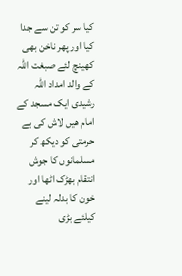کیا سر کو تن سے جدا کیا اور پھر ناخن بھی کھینچ لئے صبغت اللہ کے والد امداد اللہ رشیدی ایک مسجد کے امام ھیں لاش کی بے حرمتی کو دیکھ کر مسلمانوں کا جوش انتقام بھڑک اٹھا اور خون کا بدلہ لینے کیلئے بڑی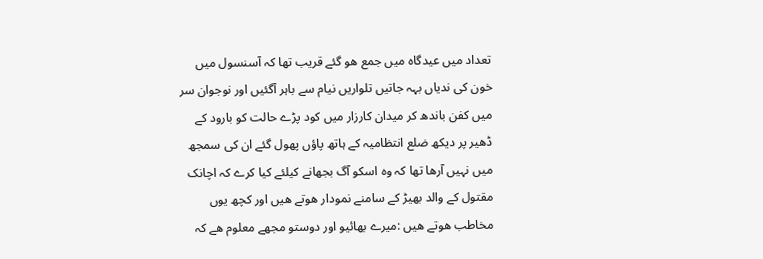تعداد میں عیدگاہ میں جمع ھو گئے قریب تھا کہ آسنسول میں خون کی ندیاں بہہ جاتیں تلواریں نیام سے باہر آگئیں اور نوجوان سر میں کفن باندھ کر میدان کارزار میں کود پڑے حالت کو بارود کے ڈھیر پر دیکھ ضلع انتظامیہ کے ہاتھ پاؤں پھول گئے ان کی سمجھ میں نہیں آرھا تھا کہ وہ اسکو آگ بجھانے کیلئے کیا کرے کہ اچانک مقتول کے والد بھیڑ کے سامنے نمودار ھوتے ھیں اور کچھ یوں مخاطب ھوتے ھیں :میرے بھائیو اور دوستو مجھے معلوم ھے کہ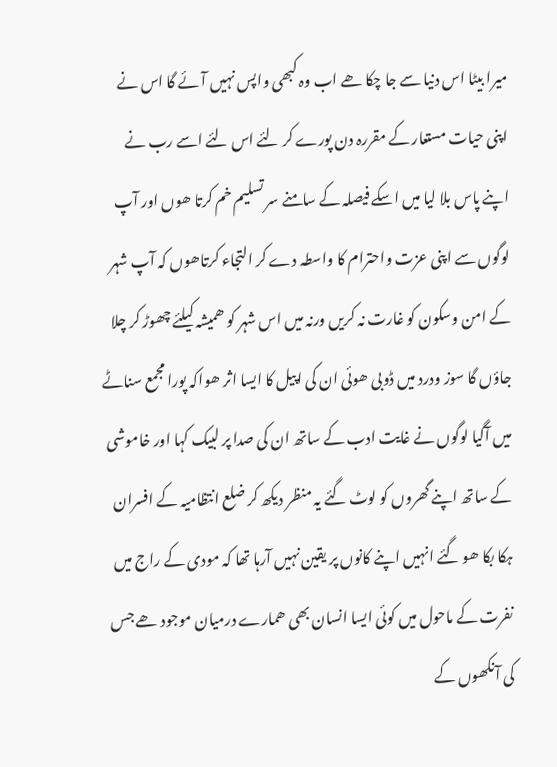میرا بیٹا اس دنیا سے جا چکا ھے اب وہ کبھی واپس نہیں آئے گا اس نے اپنی حیات مستعار کے مقررہ دن پورے کر لئے اس لئے اسے رب نے اپنے پاس بلا لیا میں اسکے فیصلہ کے سامنے سر تسلیم خم کرتا ھوں اور آپ لوگوں سے اپنی عزت واحترام کا واسطہ دے کر التجاء کرتاھوں کہ آپ شہر کے امن وسکون کو غارت نہ کریں ورنہ میں اس شہر کو ھمیشہ کیلئے چھوڑ کر چلا جاؤں گا سوز ودرد میں ڈوبی ھوئی ان کی اپیل کا ایسا اثر ھواکہ پورا مجمع سناٹے میں آگیا لوگوں نے غایت ادب کے ساتھ ان کی صدا پر لبیک کہا اور خاموشی کے ساتھ اپنے گھروں کو لوٹ گئے یہ منظر دیکھ کر ضلع انتظامیہ کے افسران ہکا بکا ھو گئے انہیں اپنے کانوں پر یقین نہیں آرہا تھا کہ مودی کے راج میں نفرت کے ماحول میں کوئی ایسا انسان بھی ھمارے درمیان موجود ھے جس کی آنکھوں کے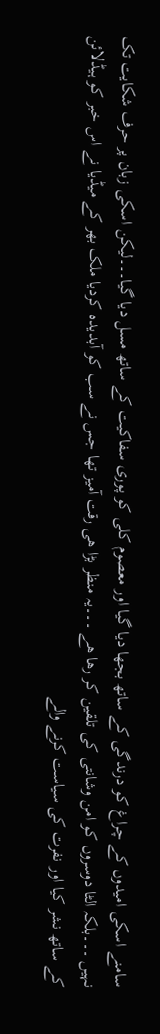سامنے اسکی امیدوں کے چراغ کو درندگی کے ساتھ بجھا دیا گیا اور معصوم کلی کو پوری سفاکیت کے ساتھ مسل دیا گیا۔۔۔لیکن اسکی زبان پر حرف شکایت تک نہیں ۔۔۔بلکہ الٹا دوسروں کو امن وشانتی کی تلقین کر رھا ھے ۔۔۔یہ منظر بڑا ھی رقت آمیز تھا جس نے سب کو آبدیدہ کردیا ملک بھر کے میڈیا نے اس خبر کو ہیڈلائن کے ساتھ نشر کیا اور نفرت کی سیاست کرنے والے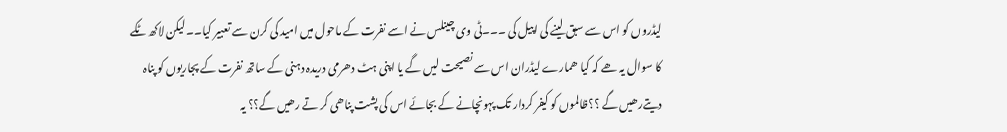لیڈروں کو اس سے سبق لینے کی اپیل کی ۔۔۔ٹی وی چینلس نے اسے نفرت کے ماحول میں امید کی کرن سے تعبیر کیا۔۔لیکن لاکھ ٹکے کا سوال یہ ھے کہ کیا ھمارے لیڈران اس سے نصیحت لیں گے یا اپنی ہٹ دھرمی دریدہ دہنی کے ساتھ نفرت کے پجاریوں کو پناہ دیتےرھیں گے ؟؟ظالموں کو کیفر کردار تک پہونچانے کے بجائے اس کی پشت پناھی کر تے رھیں گے؟؟ یہ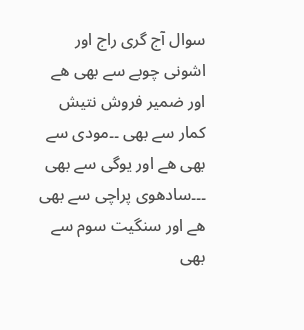سوال آج گری راج اور اشونی چوبے سے بھی ھے اور ضمیر فروش نتیش کمار سے بھی ۔۔مودی سے بھی ھے اور یوگی سے بھی ۔۔۔سادھوی پراچی سے بھی ھے اور سنگیت سوم سے بھی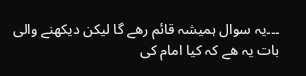۔۔۔یہ سوال ہمیشہ قائم رھے گا لیکن دیکھنے والی بات یہ ھے کہ کیا امام کی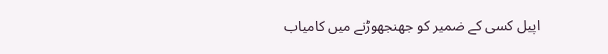اپیل کسی کے ضمیر کو جھنجھوڑنے میں کامیاب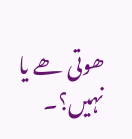ھوتی ھے یا نہیں؟۔